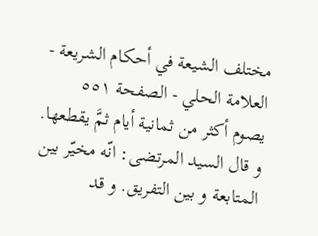مختلف الشيعة في أحكام الشريعة - العلامة الحلي - الصفحة ٥٥١
يصوم أكثر من ثمانية أيام ثمَّ يقطعها.
و قال السيد المرتضى: انّه مخيّر بين المتابعة و بين التفريق. و قد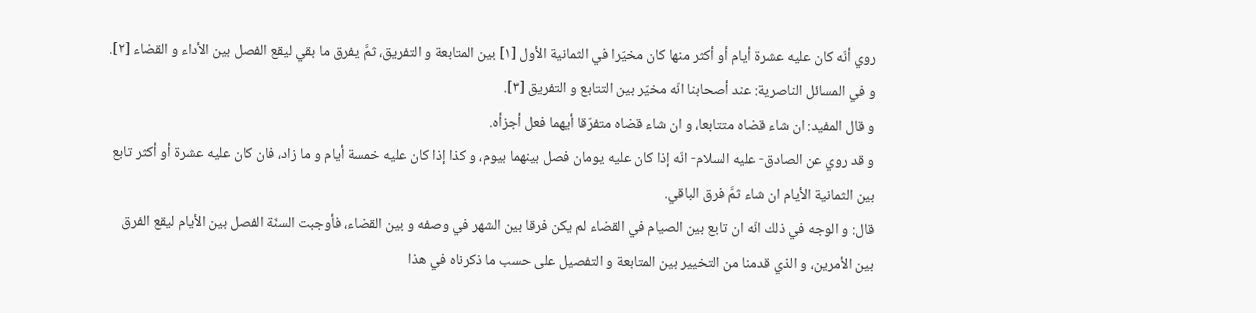روي أنّه كان عليه عشرة أيام أو أكثر منها كان مخيّرا في الثمانية الأول [١] بين المتابعة و التفريق، ثمَّ يفرق ما بقي ليقع الفصل بين الأداء و القضاء [٢].
و في المسائل الناصرية: عند أصحابنا انّه مخيّر بين التتابع و التفريق [٣].
و قال المفيد: ان شاء قضاه متتابعا، و ان شاء قضاه متفرّقا أيهما فعل أجزأه.
و قد روي عن الصادق- عليه السلام- انّه إذا كان عليه يومان فصل بينهما بيوم، و كذا إذا كان عليه خمسة أيام و ما زاد، فان كان عليه عشرة أو أكثر تابع بين الثمانية الأيام ان شاء ثمَّ فرق الباقي.
قال: و الوجه في ذلك انّه ان تابع بين الصيام في القضاء لم يكن فرقا بين الشهر في وصفه و بين القضاء، فأوجبت السنّة الفصل بين الأيام ليقع الفرق بين الأمرين، و الذي قدمنا من التخيير بين المتابعة و التفصيل على حسب ما ذكرناه في هذا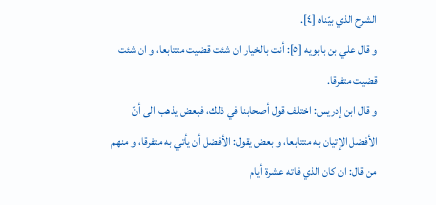الشرح الذي بيّناه [٤].
و قال علي بن بابويه [٥]: أنت بالخيار ان شئت قضيت متتابعا، و ان شئت قضيت متفرقا.
و قال ابن إدريس: اختلف قول أصحابنا في ذلك، فبعض يذهب الى أنّ الأفضل الإتيان به متتابعا، و بعض يقول: الأفضل أن يأتي به متفرقا، و منهم من قال: ان كان الذي فاته عشرة أيام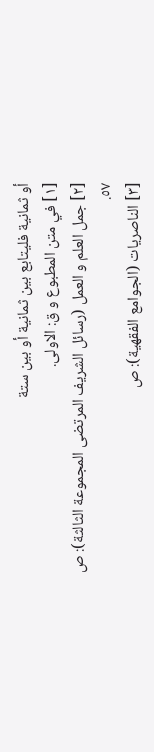أو ثمانية فليتابع بين ثمانية أو بين ستة
[١] في متن المطبوع و ق: الاولى.
[٢] جمل العلم و العمل (رسائل الشريف المرتضى المجموعة الثالثة): ص ٥٧.
[٣] الناصريات (الجوامع الفقهية): ص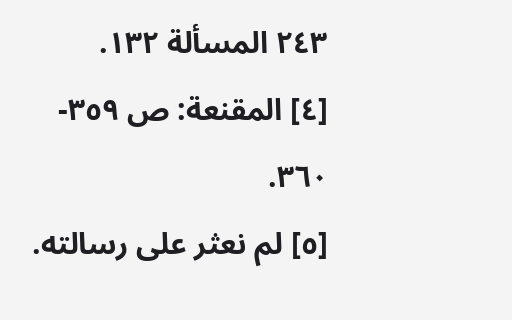٢٤٣ المسألة ١٣٢.
[٤] المقنعة: ص ٣٥٩- ٣٦٠.
[٥] لم نعثر على رسالته.